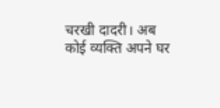चरखी दादरी। अब कोई व्यक्ति अपने घर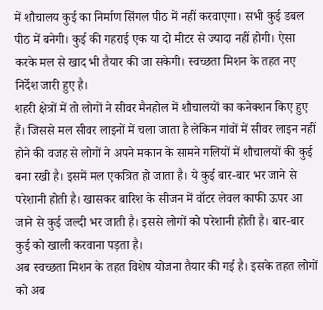में शौचालय कुई का निर्माण सिंगल पीठ में नहीं करवाएगा। सभी कुई डबल पीठ में बनेगी। कुई की गहराई एक या दो मीटर से ज्यादा नहीं होगी। ऐसा करके मल से खाद भी तैयार की जा सकेगी। स्वच्छता मिशन के तहत नए निर्देश जारी हुए है।
शहरी क्षेत्रों में तो लोगों ने सीवर मैनहोल में शौचालयों का कनेक्शन किए हुए हैं। जिससे मल सीवर लाइनों में चला जाता है लेकिन गांवों में सीवर लाइन नहीं होने की वजह से लोगों ने अपने मकान के सामने गलियों में शौचालयों की कुई बना रखी है। इसमें मल एकत्रित हो जाता है। ये कुई बार-बार भर जाने से परेशानी होती है। खासकर बारिश के सीजन में वॉटर लेवल काफी ऊपर आ जाने से कुई जल्दी भर जाती है। इससे लोगों को परेशानी होती है। बार-बार कुई को खाली करवाना पड़ता है।
अब स्वच्छता मिशन के तहत विशेष योजना तैयार की गई है। इसके तहत लोगों को अब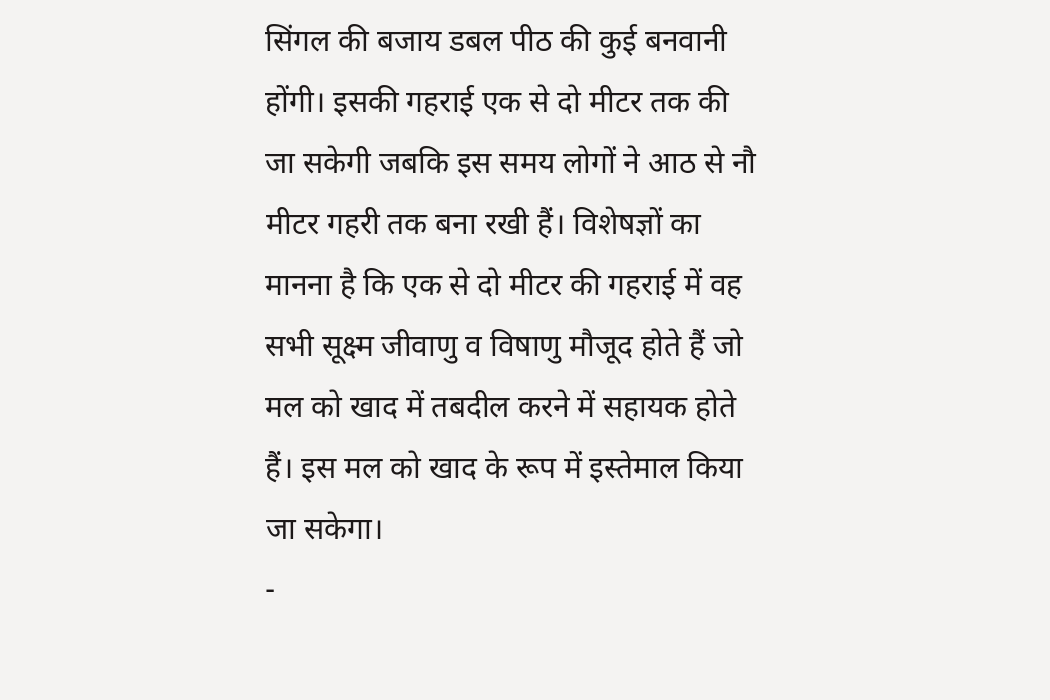सिंगल की बजाय डबल पीठ की कुई बनवानी होंगी। इसकी गहराई एक से दो मीटर तक की जा सकेगी जबकि इस समय लोगों ने आठ से नौ मीटर गहरी तक बना रखी हैं। विशेषज्ञों का मानना है कि एक से दो मीटर की गहराई में वह सभी सूक्ष्म जीवाणु व विषाणु मौजूद होते हैं जो मल को खाद में तबदील करने में सहायक होते हैं। इस मल को खाद के रूप में इस्तेमाल किया जा सकेगा।
-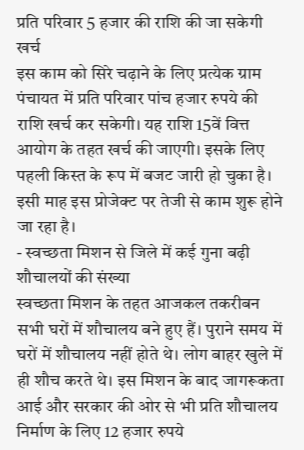प्रति परिवार 5 हजार की राशि की जा सकेगी खर्च
इस काम को सिरे चढ़ाने के लिए प्रत्येक ग्राम पंचायत में प्रति परिवार पांच हजार रुपये की राशि खर्च कर सकेगी। यह राशि 15वें वित्त आयोग के तहत खर्च की जाएगी। इसके लिए पहली किस्त के रूप में बजट जारी हो चुका है। इसी माह इस प्रोजेक्ट पर तेजी से काम शुरू होने जा रहा है।
- स्वच्छता मिशन से जिले में कई गुना बढ़ी शौचालयों की संख्या
स्वच्छता मिशन के तहत आजकल तकरीबन सभी घरों में शौचालय बने हुए हैं। पुराने समय में घरों में शौचालय नहीं होते थे। लोग बाहर खुले में ही शौच करते थे। इस मिशन के बाद जागरूकता आई और सरकार की ओर से भी प्रति शौचालय निर्माण के लिए 12 हजार रुपये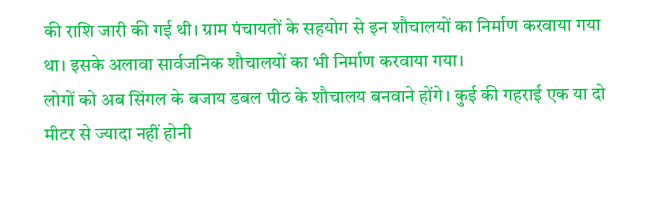की राशि जारी की गई थी। ग्राम पंचायतों के सहयोग से इन शौचालयों का निर्माण करवाया गया था। इसके अलावा सार्वजनिक शौचालयों का भी निर्माण करवाया गया।
लोगों को अब सिंगल के बजाय डबल पीठ के शौचालय बनवाने होंगे। कुई की गहराई एक या दो मीटर से ज्यादा नहीं होनी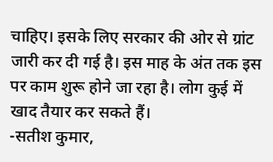चाहिए। इसके लिए सरकार की ओर से ग्रांट जारी कर दी गई है। इस माह के अंत तक इस पर काम शुरू होने जा रहा है। लोग कुई में खाद तैयार कर सकते हैं।
-सतीश कुमार,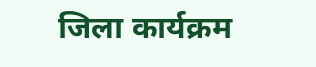जिला कार्यक्रम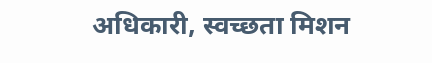अधिकारी, स्वच्छता मिशन